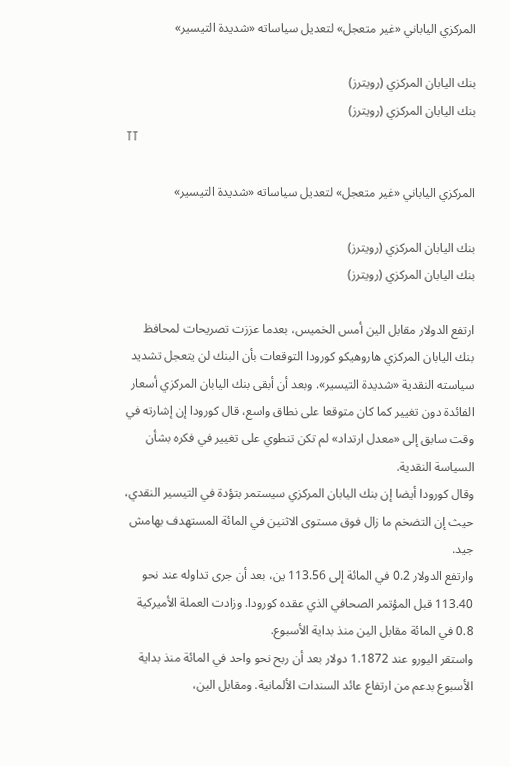المركزي الياباني «غير متعجل» لتعديل سياساته «شديدة التيسير»

بنك اليابان المركزي (رويترز)
بنك اليابان المركزي (رويترز)
TT

المركزي الياباني «غير متعجل» لتعديل سياساته «شديدة التيسير»

بنك اليابان المركزي (رويترز)
بنك اليابان المركزي (رويترز)

ارتفع الدولار مقابل الين أمس الخميس، بعدما عززت تصريحات لمحافظ بنك اليابان المركزي هاروهيكو كورودا التوقعات بأن البنك لن يتعجل تشديد سياسته النقدية «شديدة التيسير». وبعد أن أبقى بنك اليابان المركزي أسعار الفائدة دون تغيير كما كان متوقعا على نطاق واسع، قال كورودا إن إشارته في وقت سابق إلى «معدل ارتداد» لم تكن تنطوي على تغيير في فكره بشأن السياسة النقدية.
وقال كورودا أيضا إن بنك اليابان المركزي سيستمر بتؤدة في التيسير النقدي، حيث إن التضخم ما زال فوق مستوى الاثنين في المائة المستهدف بهامش جيد.
وارتفع الدولار 0.2 في المائة إلى 113.56 ين، بعد أن جرى تداوله عند نحو 113.40 قبل المؤتمر الصحافي الذي عقده كورودا. وزادت العملة الأميركية 0.8 في المائة مقابل الين منذ بداية الأسبوع.
واستقر اليورو عند 1.1872 دولار بعد أن ربح نحو واحد في المائة منذ بداية الأسبوع بدعم من ارتفاع عائد السندات الألمانية. ومقابل الين،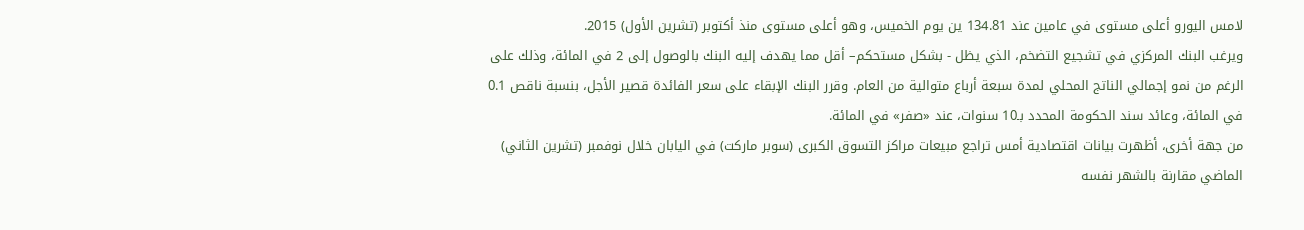لامس اليورو أعلى مستوى في عامين عند 134.81 ين يوم الخميس، وهو أعلى مستوى منذ أكتوبر (تشرين الأول) 2015.
ويرغب البنك المركزي في تشجيع التضخم، الذي يظل - بشكل مستحكم– أقل مما يهدف إليه البنك بالوصول إلى 2 في المائة، وذلك على الرغم من نمو إجمالي الناتج المحلي لمدة سبعة أرباع متوالية من العام. وقرر البنك الإبقاء على سعر الفائدة قصير الأجل، بنسبة ناقص 0.1 في المائة، وعائد سند الحكومة المحدد بـ10 سنوات، عند «صفر» في المائة.
من جهة أخرى، أظهرت بيانات اقتصادية أمس تراجع مبيعات مراكز التسوق الكبرى (سوبر ماركت) في اليابان خلال نوفمبر (تشرين الثاني) الماضي مقارنة بالشهر نفسه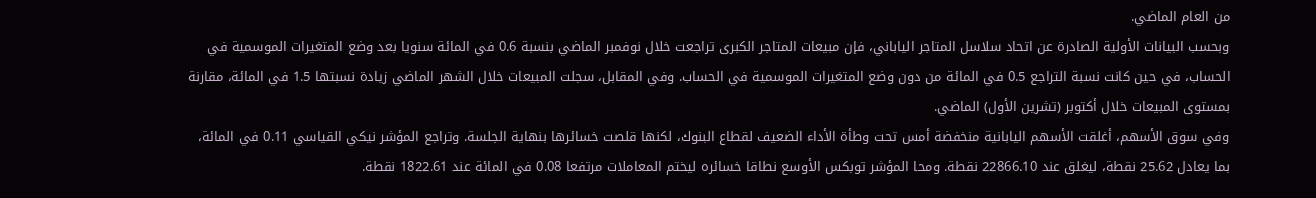من العام الماضي.
وبحسب البيانات الأولية الصادرة عن اتحاد سلاسل المتاجر الياباني، فإن مبيعات المتاجر الكبرى تراجعت خلال نوفمبر الماضي بنسبة 0.6 في المائة سنويا بعد وضع المتغيرات الموسمية في الحساب، في حين كانت نسبة التراجع 0.5 في المائة من دون وضع المتغيرات الموسمية في الحساب. وفي المقابل، سجلت المبيعات خلال الشهر الماضي زيادة نسبتها 1.5 في المائة، مقارنة بمستوى المبيعات خلال أكتوبر (تشرين الأول) الماضي.
وفي سوق الأسهم، أغلقت الأسهم اليابانية منخفضة أمس تحت وطأة الأداء الضعيف لقطاع البنوك، لكنها قلصت خسائرها بنهاية الجلسة. وتراجع المؤشر نيكي القياسي 0.11 في المائة، بما يعادل 25.62 نقطة، ليغلق عند 22866.10 نقطة. ومحا المؤشر توبكس الأوسع نطاقا خسائره ليختم المعاملات مرتفعا 0.08 في المائة عند 1822.61 نقطة.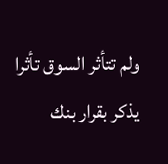ولم تتأثر السوق تأثرا يذكر بقرار بنك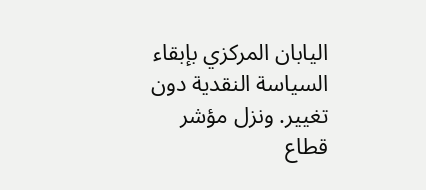اليابان المركزي بإبقاء السياسة النقدية دون تغيير. ونزل مؤشر قطاع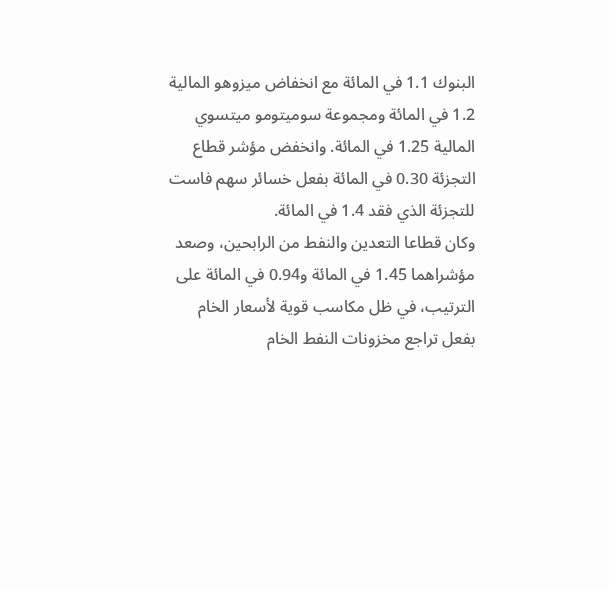البنوك 1.1 في المائة مع انخفاض ميزوهو المالية 1.2 في المائة ومجموعة سوميتومو ميتسوي المالية 1.25 في المائة. وانخفض مؤشر قطاع التجزئة 0.30 في المائة بفعل خسائر سهم فاست للتجزئة الذي فقد 1.4 في المائة.
وكان قطاعا التعدين والنفط من الرابحين، وصعد مؤشراهما 1.45 في المائة و0.94 في المائة على الترتيب، في ظل مكاسب قوية لأسعار الخام بفعل تراجع مخزونات النفط الخام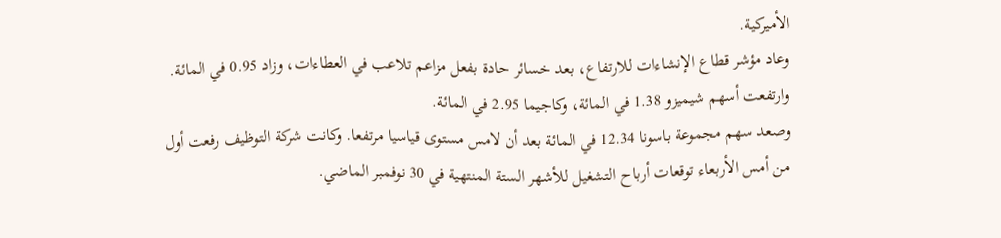الأميركية.
وعاد مؤشر قطاع الإنشاءات للارتفاع، بعد خسائر حادة بفعل مزاعم تلاعب في العطاءات، وزاد 0.95 في المائة. وارتفعت أسهم شيميزو 1.38 في المائة، وكاجيما 2.95 في المائة.
وصعد سهم مجموعة باسونا 12.34 في المائة بعد أن لامس مستوى قياسيا مرتفعا. وكانت شركة التوظيف رفعت أول من أمس الأربعاء توقعات أرباح التشغيل للأشهر الستة المنتهية في 30 نوفمبر الماضي.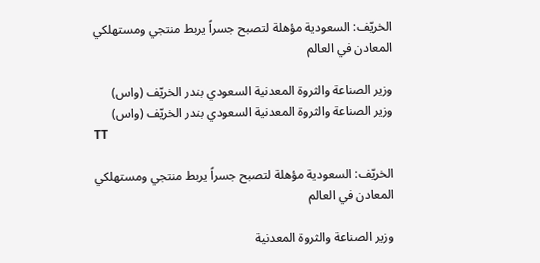الخريّف: السعودية مؤهلة لتصبح جسراً يربط منتجي ومستهلكي المعادن في العالم

وزير الصناعة والثروة المعدنية السعودي بندر الخريّف (واس)
وزير الصناعة والثروة المعدنية السعودي بندر الخريّف (واس)
TT

الخريّف: السعودية مؤهلة لتصبح جسراً يربط منتجي ومستهلكي المعادن في العالم

وزير الصناعة والثروة المعدنية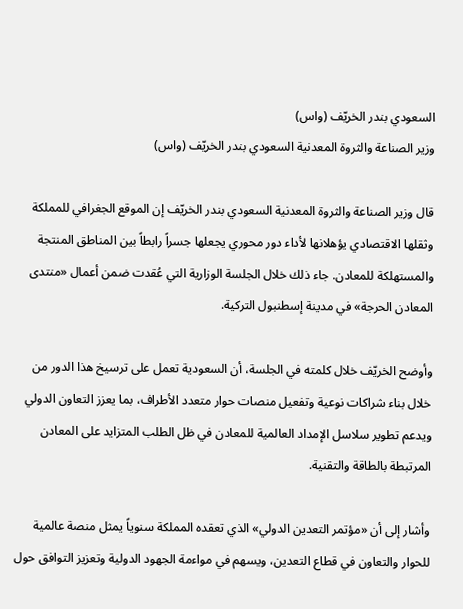السعودي بندر الخريّف (واس)
وزير الصناعة والثروة المعدنية السعودي بندر الخريّف (واس)

قال وزير الصناعة والثروة المعدنية السعودي بندر الخريّف إن الموقع الجغرافي للمملكة وثقلها الاقتصادي يؤهلانها لأداء دور محوري يجعلها جسراً رابطاً بين المناطق المنتجة والمستهلكة للمعادن. جاء ذلك خلال الجلسة الوزارية التي عُقدت ضمن أعمال «منتدى المعادن الحرجة» في مدينة إسطنبول التركية.

وأوضح الخريّف خلال كلمته في الجلسة، أن السعودية تعمل على ترسيخ هذا الدور من خلال بناء شراكات نوعية وتفعيل منصات حوار متعدد الأطراف، بما يعزز التعاون الدولي ويدعم تطوير سلاسل الإمداد العالمية للمعادن في ظل الطلب المتزايد على المعادن المرتبطة بالطاقة والتقنية.

وأشار إلى أن «مؤتمر التعدين الدولي» الذي تعقده المملكة سنوياً يمثل منصة عالمية للحوار والتعاون في قطاع التعدين، ويسهم في مواءمة الجهود الدولية وتعزيز التوافق حول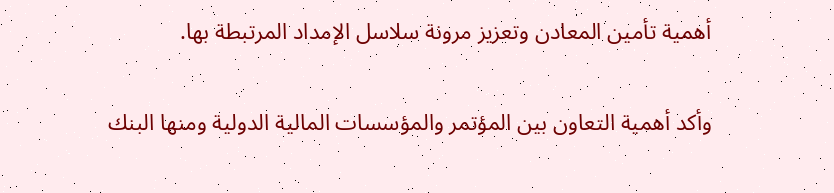أهمية تأمين المعادن وتعزيز مرونة سلاسل الإمداد المرتبطة بها.

وأكد أهمية التعاون بين المؤتمر والمؤسسات المالية الدولية ومنها البنك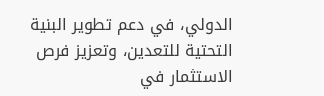الدولي، في دعم تطوير البنية التحتية للتعدين، وتعزيز فرص الاستثمار في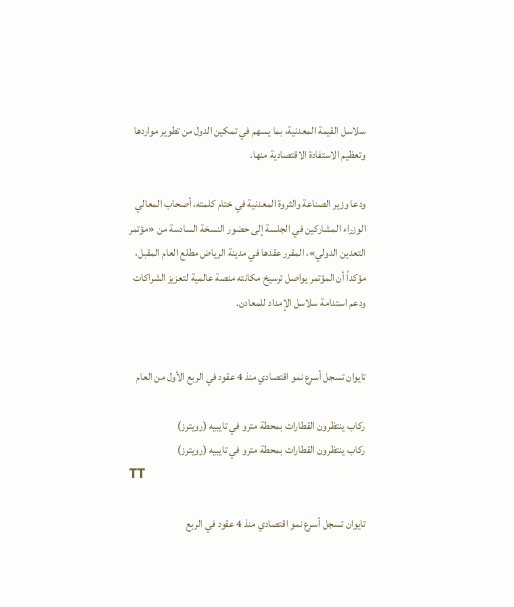سلاسل القيمة المعدنية، بما يسهم في تمكين الدول من تطوير مواردها وتعظيم الاستفادة الاقتصادية منها.

ودعا وزير الصناعة والثروة المعدنية في ختام كلمته، أصحاب المعالي الوزراء المشاركين في الجلسة إلى حضور النسخة السادسة من «مؤتمر التعدين الدولي»، المقرر عقدها في مدينة الرياض مطلع العام المقبل، مؤكداً أن المؤتمر يواصل ترسيخ مكانته منصة عالمية لتعزيز الشراكات ودعم استدامة سلاسل الإمداد للمعادن.


تايوان تسجل أسرع نمو اقتصادي منذ 4 عقود في الربع الأول من العام

ركاب ينتظرون القطارات بمحطة مترو في تايبيه (رويترز)
ركاب ينتظرون القطارات بمحطة مترو في تايبيه (رويترز)
TT

تايوان تسجل أسرع نمو اقتصادي منذ 4 عقود في الربع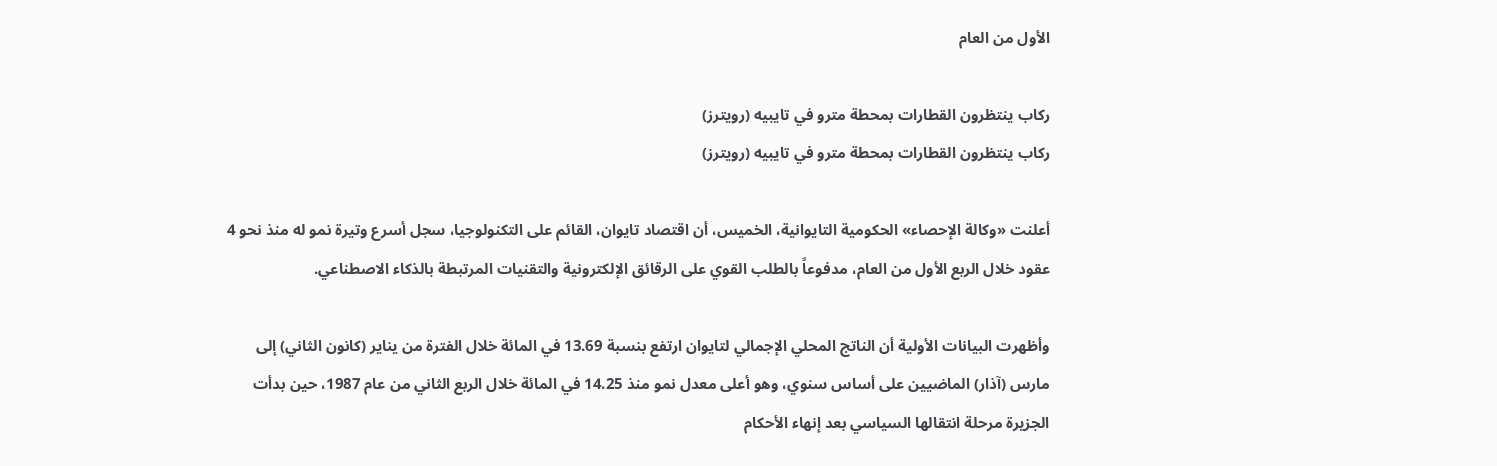الأول من العام

ركاب ينتظرون القطارات بمحطة مترو في تايبيه (رويترز)
ركاب ينتظرون القطارات بمحطة مترو في تايبيه (رويترز)

أعلنت «وكالة الإحصاء» الحكومية التايوانية، الخميس، أن اقتصاد تايوان، القائم على التكنولوجيا، سجل أسرع وتيرة نمو له منذ نحو 4 عقود خلال الربع الأول من العام، مدفوعاً بالطلب القوي على الرقائق الإلكترونية والتقنيات المرتبطة بالذكاء الاصطناعي.

وأظهرت البيانات الأولية أن الناتج المحلي الإجمالي لتايوان ارتفع بنسبة 13.69 في المائة خلال الفترة من يناير (كانون الثاني) إلى مارس (آذار) الماضيين على أساس سنوي، وهو أعلى معدل نمو منذ 14.25 في المائة خلال الربع الثاني من عام 1987، حين بدأت الجزيرة مرحلة انتقالها السياسي بعد إنهاء الأحكام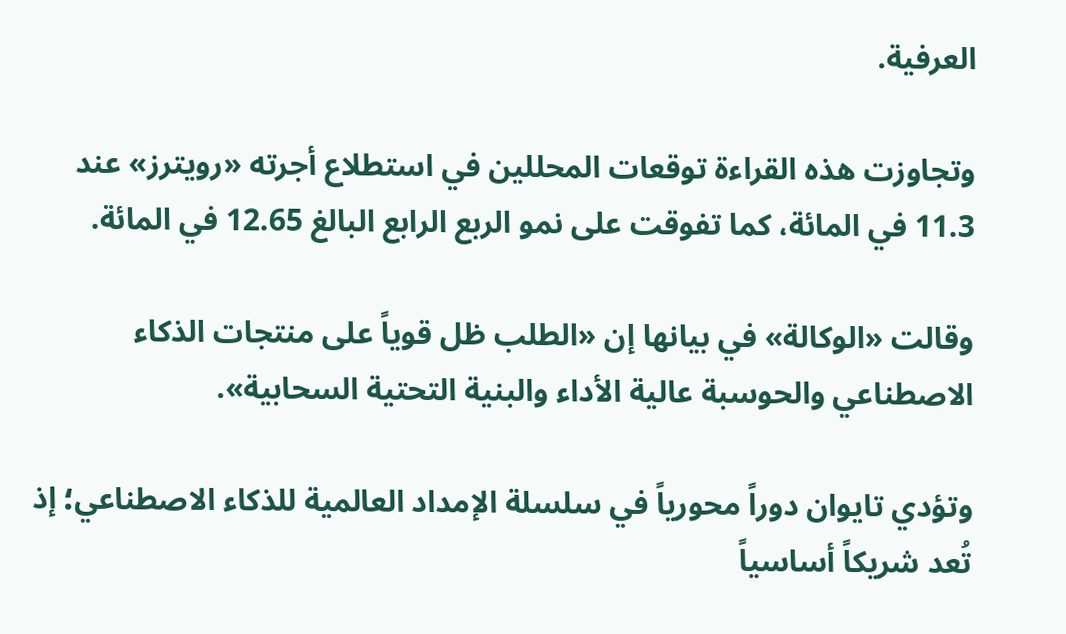العرفية.

وتجاوزت هذه القراءة توقعات المحللين في استطلاع أجرته «رويترز» عند 11.3 في المائة، كما تفوقت على نمو الربع الرابع البالغ 12.65 في المائة.

وقالت «الوكالة» في بيانها إن «الطلب ظل قوياً على منتجات الذكاء الاصطناعي والحوسبة عالية الأداء والبنية التحتية السحابية».

وتؤدي تايوان دوراً محورياً في سلسلة الإمداد العالمية للذكاء الاصطناعي؛ إذ تُعد شريكاً أساسياً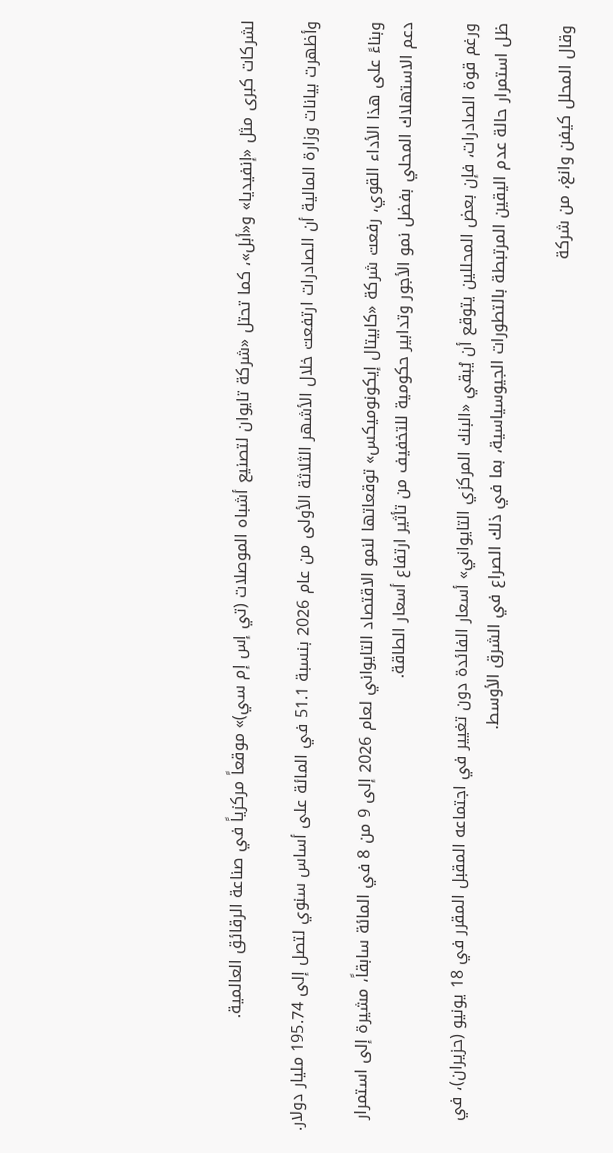لشركات كبرى مثل «إنفيديا» و«أبل»، كما تحتل «شركة تايوان لتصنيع أشباه الموصلات (تي إس إم سي)» موقعاً مركزياً في صناعة الرقائق العالمية.

وأظهرت بيانات وزارة المالية أن الصادرات ارتفعت خلال الأشهر الثلاثة الأولى من عام 2026 بنسبة 51.1 في المائة على أساس سنوي لتصل إلى 195.74 مليار دولار.

وبناءً على هذا الأداء القوي، رفعت شركة «كابيتال إيكونوميكس» توقعاتها لنمو الاقتصاد التايواني لعام 2026 إلى 9 من 8 في المائة سابقاً، مشيرة إلى استمرار دعم الاستهلاك المحلي بفضل نمو الأجور وتدابير حكومية للتخفيف من تأثير ارتفاع أسعار الطاقة.

ورغم قوة الصادرات، فإن بعض المحللين يتوقع أن يُبقي «البنك المركزي التايواني» أسعار الفائدة دون تغيير في اجتماعه المقبل المقرر في 18 يونيو (حزيران)، في ظل استمرار حالة عدم اليقين المرتبطة بالتطورات الجيوسياسية، بما في ذلك الصراع في الشرق الأوسط.

وقال المحلل كيفن وانغ، من شركة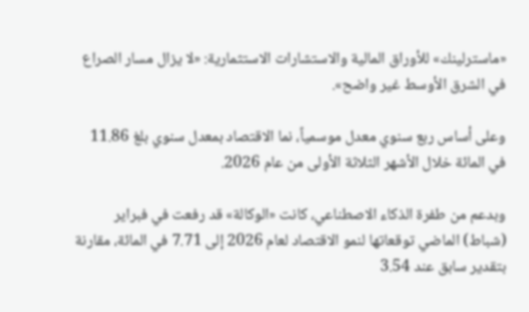«ماسترلينك» للأوراق المالية والاستشارات الاستثمارية: «لا يزال مسار الصراع في الشرق الأوسط غير واضح».

وعلى أساس ربع سنوي معدل موسمياً، نما الاقتصاد بمعدل سنوي بلغ 11.86 في المائة خلال الأشهر الثلاثة الأولى من عام 2026.

وبدعم من طفرة الذكاء الاصطناعي، كانت «الوكالة» قد رفعت في فبراير (شباط) الماضي توقعاتها لنمو الاقتصاد لعام 2026 إلى 7.71 في المائة، مقارنة بتقدير سابق عند 3.54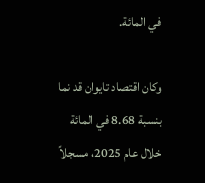في المائة.

وكان اقتصاد تايوان قد نما بنسبة 8.68 في المائة خلال عام 2025، مسجلاً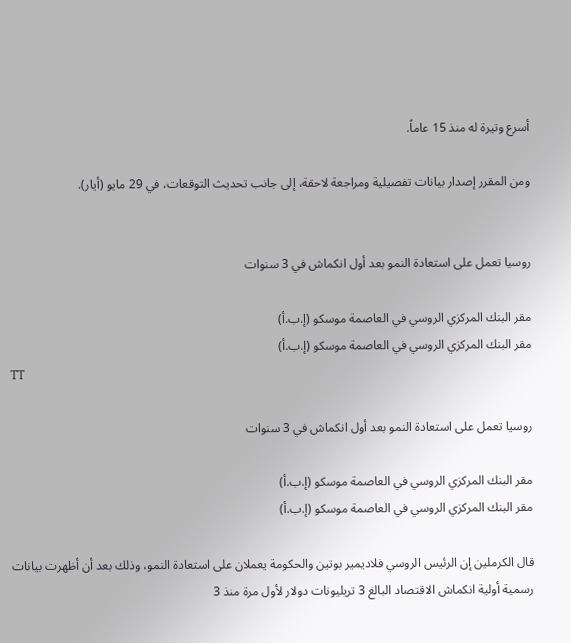أسرع وتيرة له منذ 15 عاماً.

ومن المقرر إصدار بيانات تفصيلية ومراجعة لاحقة، إلى جانب تحديث التوقعات، في 29 مايو (أيار).


روسيا تعمل على استعادة النمو بعد أول انكماش في 3 سنوات

مقر البنك المركزي الروسي في العاصمة موسكو (إ.ب.أ)
مقر البنك المركزي الروسي في العاصمة موسكو (إ.ب.أ)
TT

روسيا تعمل على استعادة النمو بعد أول انكماش في 3 سنوات

مقر البنك المركزي الروسي في العاصمة موسكو (إ.ب.أ)
مقر البنك المركزي الروسي في العاصمة موسكو (إ.ب.أ)

قال الكرملين إن الرئيس الروسي فلاديمير بوتين والحكومة يعملان على استعادة النمو، وذلك بعد أن أظهرت بيانات رسمية أولية انكماش الاقتصاد البالغ 3 تريليونات دولار لأول مرة منذ 3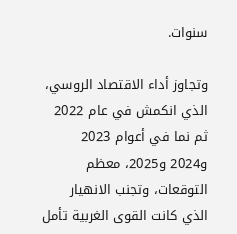سنوات.

وتجاوز أداء الاقتصاد الروسي، الذي انكمش في عام 2022 ثم نما في أعوام 2023 و2024 و2025، معظم التوقعات، وتجنب الانهيار الذي كانت القوى الغربية تأمل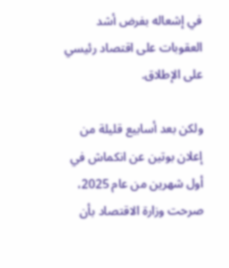في إشعاله بفرض أشد العقوبات على اقتصاد رئيسي على الإطلاق.

ولكن بعد أسابيع قليلة من إعلان بوتين عن انكماش في أول شهرين من عام 2025، صرحت وزارة الاقتصاد بأن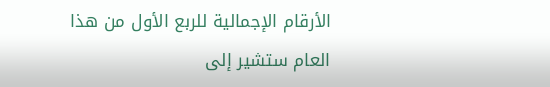الأرقام الإجمالية للربع الأول من هذا العام ستشير إلى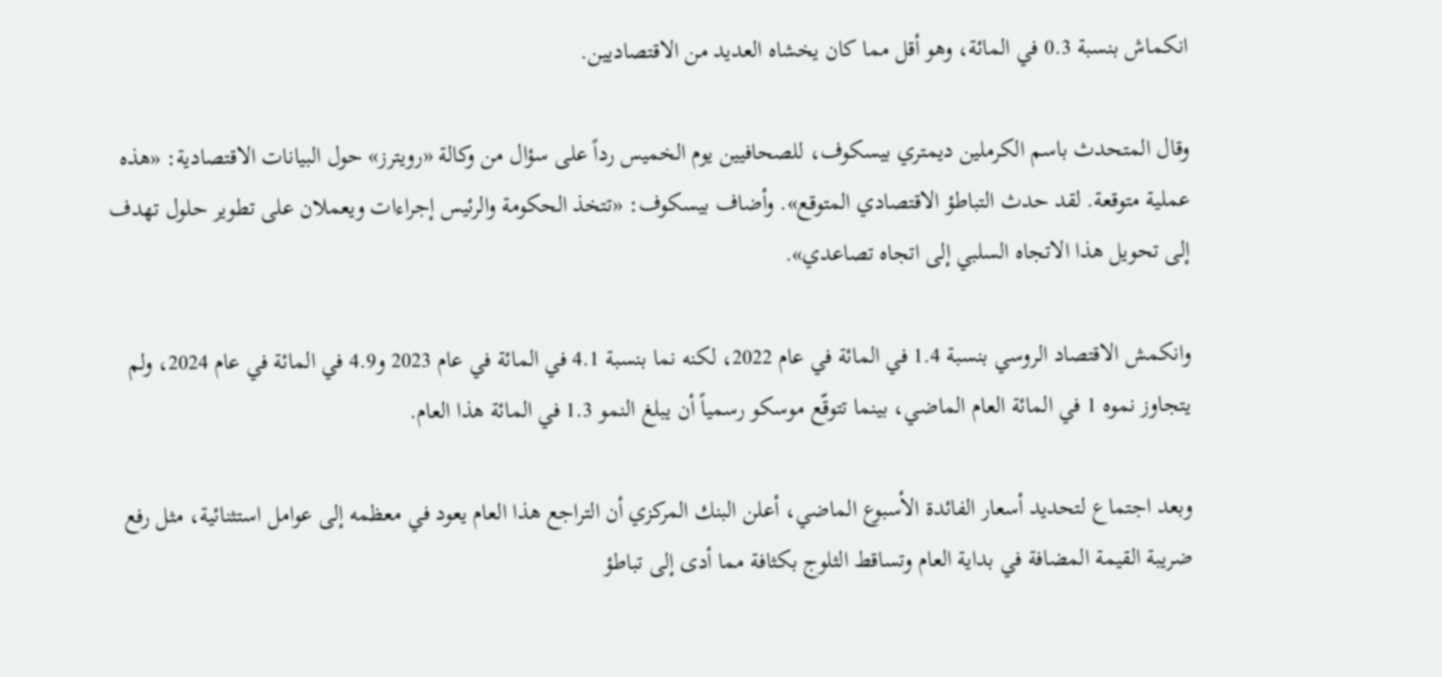انكماش بنسبة 0.3 في المائة، وهو أقل مما كان يخشاه العديد من الاقتصاديين.

وقال المتحدث باسم الكرملين ديمتري بيسكوف، للصحافيين يوم الخميس رداً على سؤال من وكالة «رويترز» حول البيانات الاقتصادية: «هذه عملية متوقعة. لقد حدث التباطؤ الاقتصادي المتوقع». وأضاف بيسكوف: «تتخذ الحكومة والرئيس إجراءات ويعملان على تطوير حلول تهدف إلى تحويل هذا الاتجاه السلبي إلى اتجاه تصاعدي».

وانكمش الاقتصاد الروسي بنسبة 1.4 في المائة في عام 2022، لكنه نما بنسبة 4.1 في المائة في عام 2023 و4.9 في المائة في عام 2024، ولم يتجاوز نموه 1 في المائة العام الماضي، بينما تتوقّع موسكو رسمياً أن يبلغ النمو 1.3 في المائة هذا العام.

وبعد اجتماع لتحديد أسعار الفائدة الأسبوع الماضي، أعلن البنك المركزي أن التراجع هذا العام يعود في معظمه إلى عوامل استثنائية، مثل رفع ضريبة القيمة المضافة في بداية العام وتساقط الثلوج بكثافة مما أدى إلى تباطؤ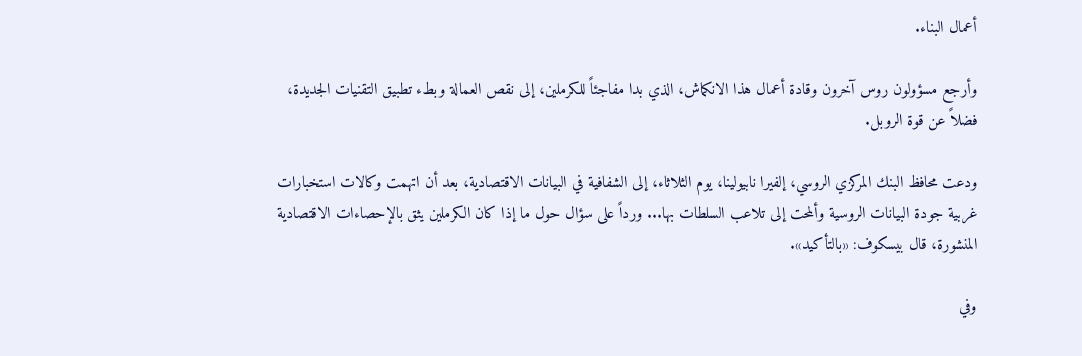أعمال البناء.

وأرجع مسؤولون روس آخرون وقادة أعمال هذا الانكماش، الذي بدا مفاجئاً للكرملين، إلى نقص العمالة وبطء تطبيق التقنيات الجديدة، فضلاً عن قوة الروبل.

ودعت محافظ البنك المركزي الروسي، إلفيرا نابيولينا، يوم الثلاثاء، إلى الشفافية في البيانات الاقتصادية، بعد أن اتهمت وكالات استخبارات غربية جودة البيانات الروسية وألمحت إلى تلاعب السلطات بها... ورداً على سؤال حول ما إذا كان الكرملين يثق بالإحصاءات الاقتصادية المنشورة، قال بيسكوف: «بالتأكيد».

وفي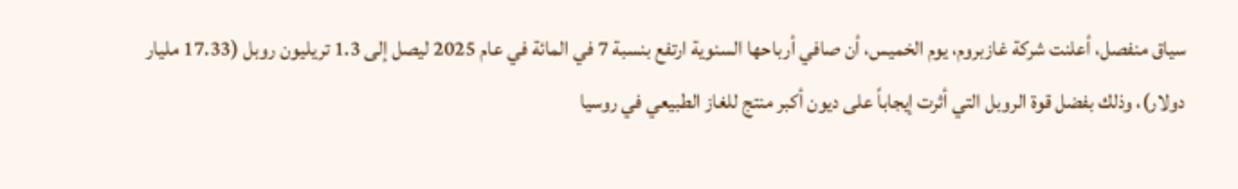سياق منفصل، أعلنت شركة غازبروم، يوم الخميس، أن صافي أرباحها السنوية ارتفع بنسبة 7 في المائة في عام 2025 ليصل إلى 1.3 تريليون روبل (17.33 مليار دولار)، وذلك بفضل قوة الروبل التي أثرت إيجاباً على ديون أكبر منتج للغاز الطبيعي في روسيا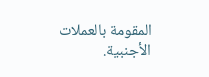المقومة بالعملات الأجنبية.